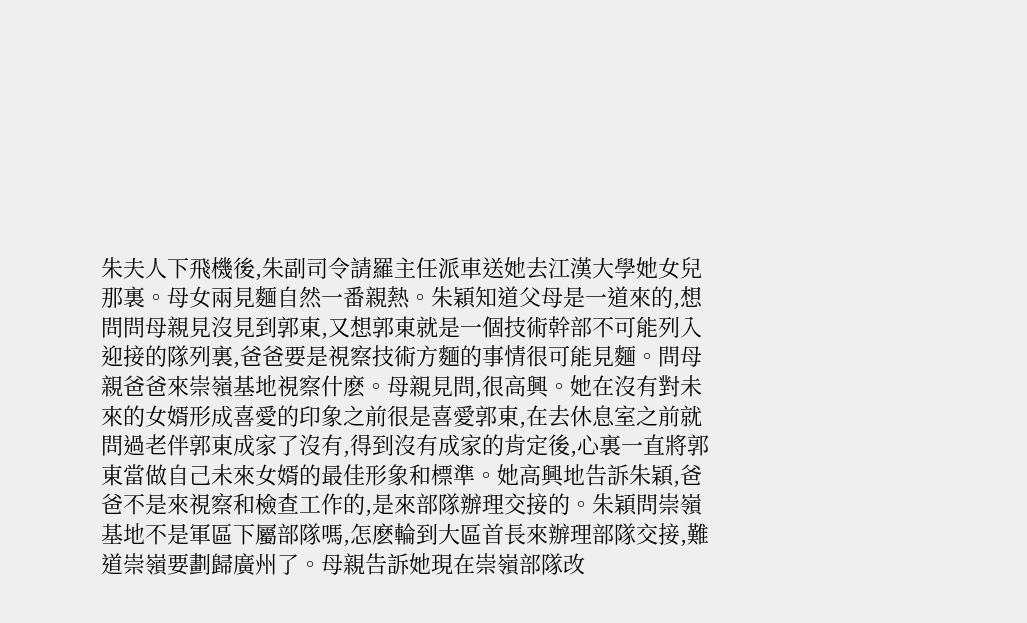朱夫人下飛機後,朱副司令請羅主任派車送她去江漢大學她女兒那裏。母女兩見麵自然一番親熱。朱穎知道父母是一道來的,想問問母親見沒見到郭東,又想郭東就是一個技術幹部不可能列入迎接的隊列裏,爸爸要是視察技術方麵的事情很可能見麵。問母親爸爸來崇嶺基地視察什麽。母親見問,很高興。她在沒有對未來的女婿形成喜愛的印象之前很是喜愛郭東,在去休息室之前就問過老伴郭東成家了沒有,得到沒有成家的肯定後,心裏一直將郭東當做自己未來女婿的最佳形象和標準。她高興地告訴朱穎,爸爸不是來視察和檢查工作的,是來部隊辦理交接的。朱穎問崇嶺基地不是軍區下屬部隊嗎,怎麽輪到大區首長來辦理部隊交接,難道崇嶺要劃歸廣州了。母親告訴她現在崇嶺部隊改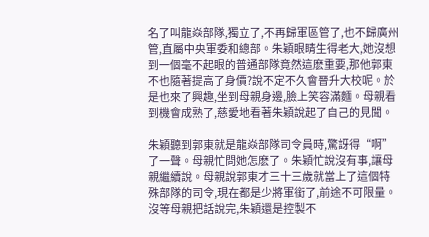名了叫龍焱部隊,獨立了,不再歸軍區管了,也不歸廣州管,直屬中央軍委和總部。朱穎眼睛生得老大,她沒想到一個毫不起眼的普通部隊竟然這麽重要,那他郭東不也隨著提高了身價?說不定不久會晉升大校呢。於是也來了興趣,坐到母親身邊,臉上笑容滿麵。母親看到機會成熟了,慈愛地看著朱穎說起了自己的見聞。

朱穎聽到郭東就是龍焱部隊司令員時,驚訝得“啊”了一聲。母親忙問她怎麽了。朱穎忙說沒有事,讓母親繼續說。母親說郭東才三十三歲就當上了這個特殊部隊的司令,現在都是少將軍銜了,前途不可限量。沒等母親把話說完,朱穎還是控製不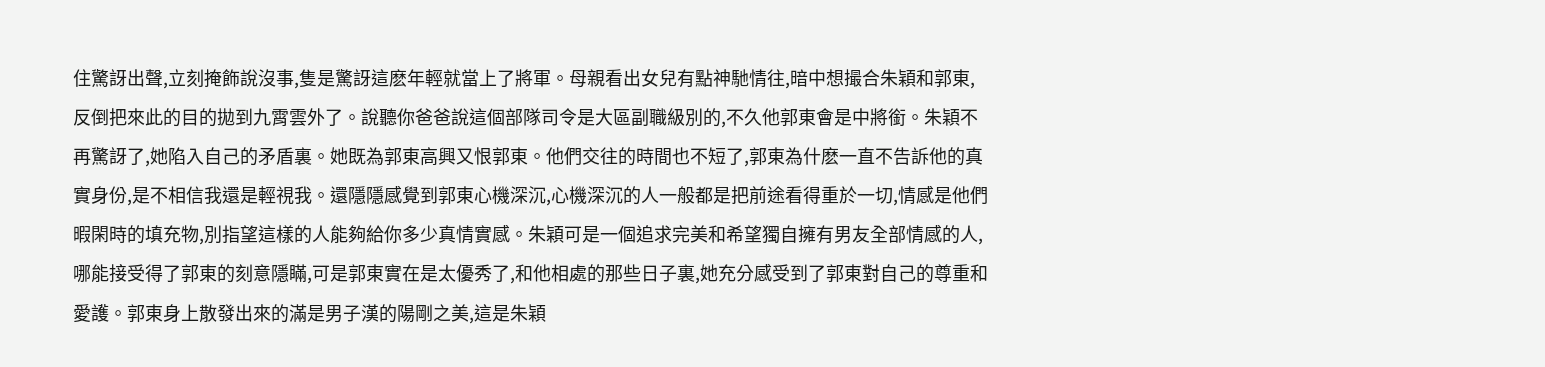住驚訝出聲,立刻掩飾說沒事,隻是驚訝這麽年輕就當上了將軍。母親看出女兒有點神馳情往,暗中想撮合朱穎和郭東,反倒把來此的目的拋到九霄雲外了。說聽你爸爸說這個部隊司令是大區副職級別的,不久他郭東會是中將銜。朱穎不再驚訝了,她陷入自己的矛盾裏。她既為郭東高興又恨郭東。他們交往的時間也不短了,郭東為什麽一直不告訴他的真實身份,是不相信我還是輕視我。還隱隱感覺到郭東心機深沉,心機深沉的人一般都是把前途看得重於一切,情感是他們暇閑時的填充物,別指望這樣的人能夠給你多少真情實感。朱穎可是一個追求完美和希望獨自擁有男友全部情感的人,哪能接受得了郭東的刻意隱瞞,可是郭東實在是太優秀了,和他相處的那些日子裏,她充分感受到了郭東對自己的尊重和愛護。郭東身上散發出來的滿是男子漢的陽剛之美,這是朱穎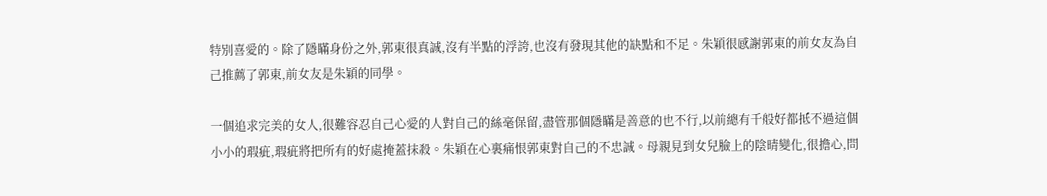特別喜愛的。除了隱瞞身份之外,郭東很真誠,沒有半點的浮誇,也沒有發現其他的缺點和不足。朱穎很感謝郭東的前女友為自己推薦了郭東,前女友是朱穎的同學。

一個追求完美的女人,很難容忍自己心愛的人對自己的絲毫保留,盡管那個隱瞞是善意的也不行,以前總有千般好都抵不過這個小小的瑕疵,瑕疵將把所有的好處掩蓋抹殺。朱穎在心裏痛恨郭東對自己的不忠誠。母親見到女兒臉上的陰晴變化,很擔心,問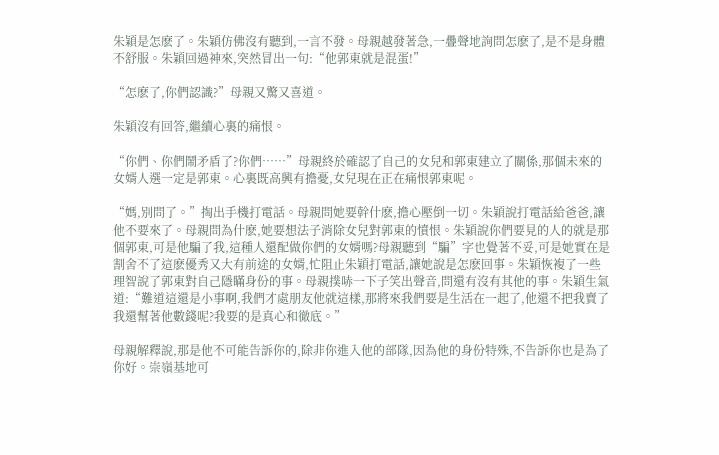朱穎是怎麽了。朱穎仿佛沒有聽到,一言不發。母親越發著急,一疊聲地詢問怎麽了,是不是身體不舒服。朱穎回過神來,突然冒出一句:“他郭東就是混蛋!”

“怎麽了,你們認識?”母親又驚又喜道。

朱穎沒有回答,繼續心裏的痛恨。

“你們、你們鬧矛盾了?你們……”母親終於確認了自己的女兒和郭東建立了關係,那個未來的女婿人選一定是郭東。心裏既高興有擔憂,女兒現在正在痛恨郭東呢。

“媽,別問了。”掏出手機打電話。母親問她要幹什麽,擔心壓倒一切。朱穎說打電話給爸爸,讓他不要來了。母親問為什麽,她要想法子消除女兒對郭東的憤恨。朱穎說你們要見的人的就是那個郭東,可是他騙了我,這種人還配做你們的女婿嗎?母親聽到“騙”字也覺著不妥,可是她實在是割舍不了這麽優秀又大有前途的女婿,忙阻止朱穎打電話,讓她說是怎麽回事。朱穎恢複了一些理智說了郭東對自己隱瞞身份的事。母親撲哧一下子笑出聲音,問還有沒有其他的事。朱穎生氣道:“難道這還是小事啊,我們才處朋友他就這樣,那將來我們要是生活在一起了,他還不把我賣了我還幫著他數錢呢?我要的是真心和徹底。”

母親解釋說,那是他不可能告訴你的,除非你進入他的部隊,因為他的身份特殊,不告訴你也是為了你好。崇嶺基地可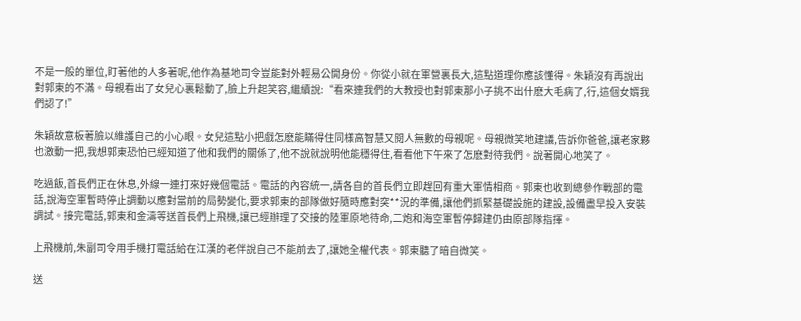不是一般的單位,盯著他的人多著呢,他作為基地司令豈能對外輕易公開身份。你從小就在軍營裏長大,這點道理你應該懂得。朱穎沒有再說出對郭東的不滿。母親看出了女兒心裏鬆動了,臉上升起笑容,繼續說:“看來連我們的大教授也對郭東那小子挑不出什麽大毛病了,行,這個女婿我們認了!”

朱穎故意板著臉以維護自己的小心眼。女兒這點小把戲怎麽能瞞得住同樣高智慧又閱人無數的母親呢。母親微笑地建議,告訴你爸爸,讓老家夥也激動一把,我想郭東恐怕已經知道了他和我們的關係了,他不說就說明他能穩得住,看看他下午來了怎麽對待我們。說著開心地笑了。

吃過飯,首長們正在休息,外線一連打來好幾個電話。電話的內容統一,請各自的首長們立即趕回有重大軍情相商。郭東也收到總參作戰部的電話,說海空軍暫時停止調動以應對當前的局勢變化,要求郭東的部隊做好隨時應對突**況的準備,讓他們抓緊基礎設施的建設,設備盡早投入安裝調試。接完電話,郭東和金濤等送首長們上飛機,讓已經辦理了交接的陸軍原地待命,二炮和海空軍暫停歸建仍由原部隊指揮。

上飛機前,朱副司令用手機打電話給在江漢的老伴說自己不能前去了,讓她全權代表。郭東聽了暗自微笑。

送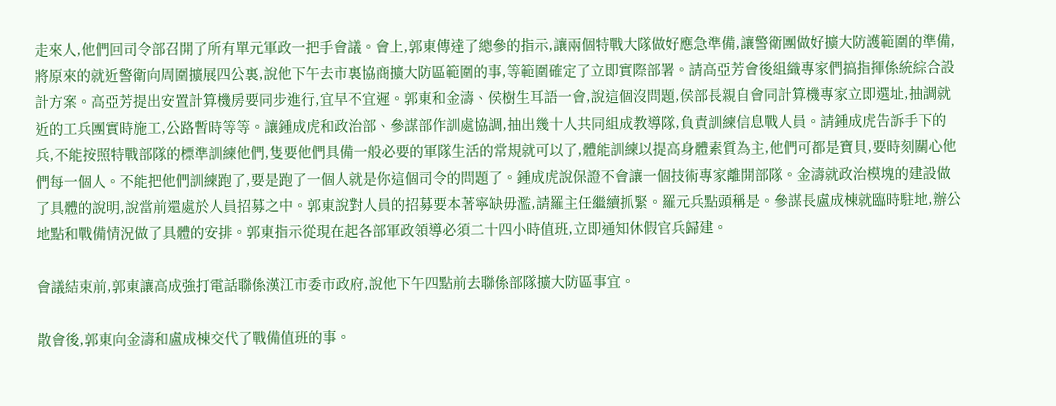走來人,他們回司令部召開了所有單元軍政一把手會議。會上,郭東傳達了總參的指示,讓兩個特戰大隊做好應急準備,讓警衛團做好擴大防護範圍的準備,將原來的就近警衛向周圍擴展四公裏,說他下午去市裏協商擴大防區範圍的事,等範圍確定了立即實際部署。請高亞芳會後組織專家們搞指揮係統綜合設計方案。高亞芳提出安置計算機房要同步進行,宜早不宜遲。郭東和金濤、侯樹生耳語一會,說這個沒問題,侯部長親自會同計算機專家立即選址,抽調就近的工兵團實時施工,公路暫時等等。讓鍾成虎和政治部、參謀部作訓處協調,抽出幾十人共同組成教導隊,負責訓練信息戰人員。請鍾成虎告訴手下的兵,不能按照特戰部隊的標準訓練他們,隻要他們具備一般必要的軍隊生活的常規就可以了,體能訓練以提高身體素質為主,他們可都是寶貝,要時刻關心他們每一個人。不能把他們訓練跑了,要是跑了一個人就是你這個司令的問題了。鍾成虎說保證不會讓一個技術專家離開部隊。金濤就政治模塊的建設做了具體的說明,說當前還處於人員招募之中。郭東說對人員的招募要本著寧缺毋濫,請羅主任繼續抓緊。羅元兵點頭稱是。參謀長盧成棟就臨時駐地,辦公地點和戰備情況做了具體的安排。郭東指示從現在起各部軍政領導必須二十四小時值班,立即通知休假官兵歸建。

會議結束前,郭東讓高成強打電話聯係漢江市委市政府,說他下午四點前去聯係部隊擴大防區事宜。

散會後,郭東向金濤和盧成棟交代了戰備值班的事。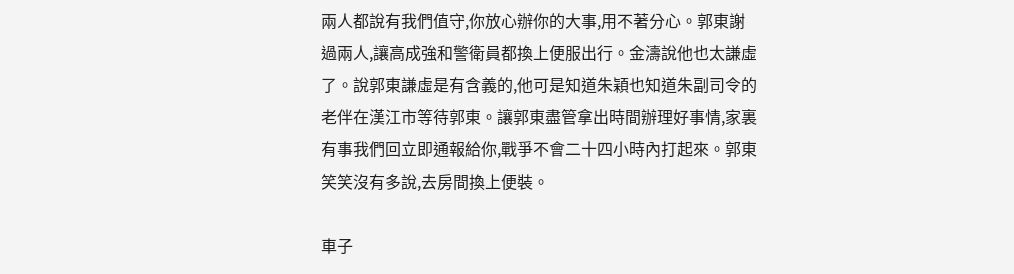兩人都說有我們值守,你放心辦你的大事,用不著分心。郭東謝過兩人,讓高成強和警衛員都換上便服出行。金濤說他也太謙虛了。說郭東謙虛是有含義的,他可是知道朱穎也知道朱副司令的老伴在漢江市等待郭東。讓郭東盡管拿出時間辦理好事情,家裏有事我們回立即通報給你,戰爭不會二十四小時內打起來。郭東笑笑沒有多說,去房間換上便裝。

車子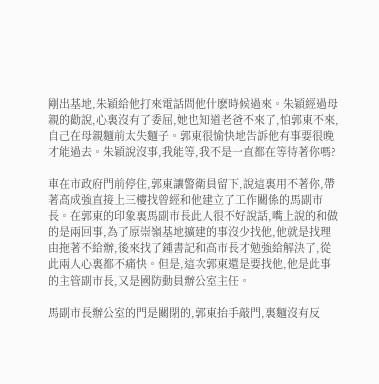剛出基地,朱穎給他打來電話問他什麽時候過來。朱穎經過母親的勸說,心裏沒有了委屈,她也知道老爸不來了,怕郭東不來,自己在母親麵前太失麵子。郭東很愉快地告訴他有事要很晚才能過去。朱穎說沒事,我能等,我不是一直都在等待著你嗎?

車在市政府門前停住,郭東讓警衛員留下,說這裏用不著你,帶著高成強直接上三樓找曾經和他建立了工作關係的馬副市長。在郭東的印象裏馬副市長此人很不好說話,嘴上說的和做的是兩回事,為了原崇嶺基地擴建的事沒少找他,他就是找理由拖著不給辦,後來找了鍾書記和高市長才勉強給解決了,從此兩人心裏都不痛快。但是,這次郭東還是要找他,他是此事的主管副市長,又是國防動員辦公室主任。

馬副市長辦公室的門是關閉的,郭東抬手敲門,裏麵沒有反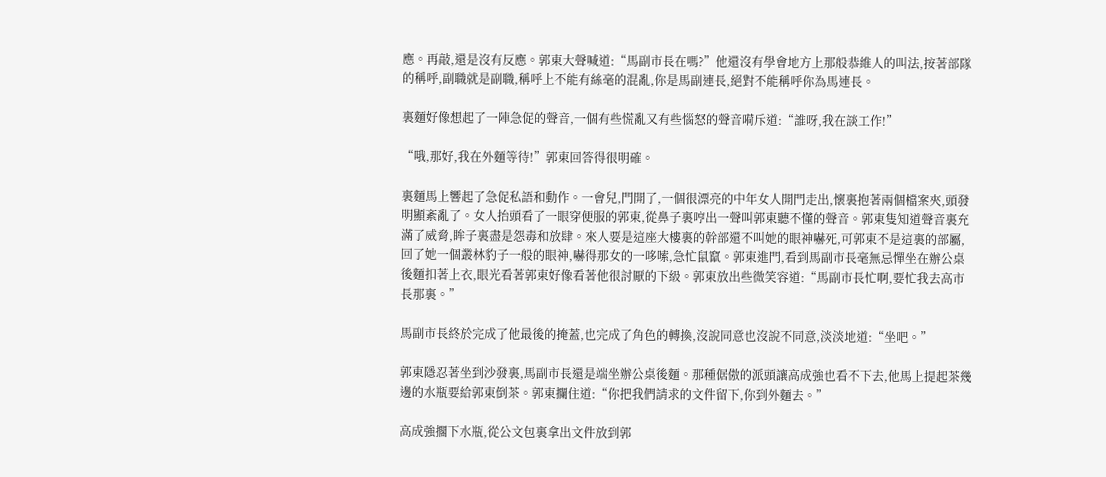應。再敲,還是沒有反應。郭東大聲喊道:“馬副市長在嗎?”他還沒有學會地方上那般恭維人的叫法,按著部隊的稱呼,副職就是副職,稱呼上不能有絲毫的混亂,你是馬副連長,絕對不能稱呼你為馬連長。

裏麵好像想起了一陣急促的聲音,一個有些慌亂又有些惱怒的聲音嗬斥道:“誰呀,我在談工作!”

“哦,那好,我在外麵等待!”郭東回答得很明確。

裏麵馬上響起了急促私語和動作。一會兒,門開了,一個很漂亮的中年女人開門走出,懷裏抱著兩個檔案夾,頭發明顯紊亂了。女人抬頭看了一眼穿便服的郭東,從鼻子裏哼出一聲叫郭東聽不懂的聲音。郭東隻知道聲音裏充滿了威脅,眸子裏盡是怨毒和放肆。來人要是這座大樓裏的幹部還不叫她的眼神嚇死,可郭東不是這裏的部屬,回了她一個叢林豹子一般的眼神,嚇得那女的一哆嗦,急忙鼠竄。郭東進門,看到馬副市長毫無忌憚坐在辦公桌後麵扣著上衣,眼光看著郭東好像看著他很討厭的下級。郭東放出些微笑容道:“馬副市長忙啊,要忙我去高市長那裏。”

馬副市長終於完成了他最後的掩蓋,也完成了角色的轉換,沒說同意也沒說不同意,淡淡地道:“坐吧。”

郭東隱忍著坐到沙發裏,馬副市長還是端坐辦公桌後麵。那種倨傲的派頭讓高成強也看不下去,他馬上提起茶幾邊的水瓶要給郭東倒茶。郭東攔住道:“你把我們請求的文件留下,你到外麵去。”

高成強擱下水瓶,從公文包裏拿出文件放到郭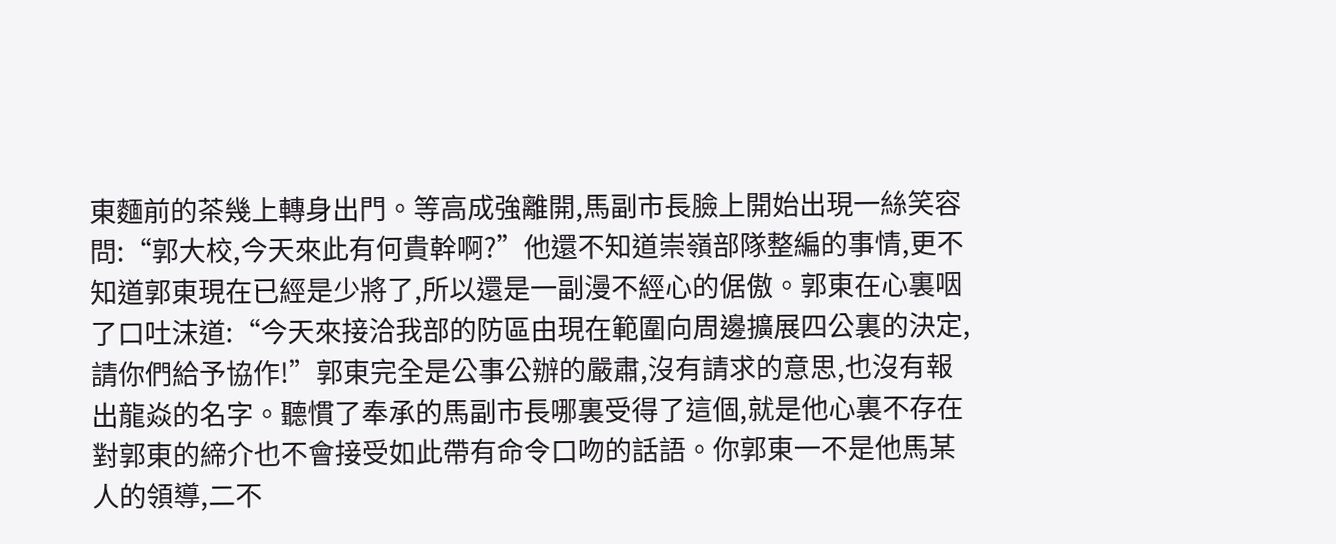東麵前的茶幾上轉身出門。等高成強離開,馬副市長臉上開始出現一絲笑容問:“郭大校,今天來此有何貴幹啊?”他還不知道崇嶺部隊整編的事情,更不知道郭東現在已經是少將了,所以還是一副漫不經心的倨傲。郭東在心裏咽了口吐沫道:“今天來接洽我部的防區由現在範圍向周邊擴展四公裏的決定,請你們給予協作!”郭東完全是公事公辦的嚴肅,沒有請求的意思,也沒有報出龍焱的名字。聽慣了奉承的馬副市長哪裏受得了這個,就是他心裏不存在對郭東的締介也不會接受如此帶有命令口吻的話語。你郭東一不是他馬某人的領導,二不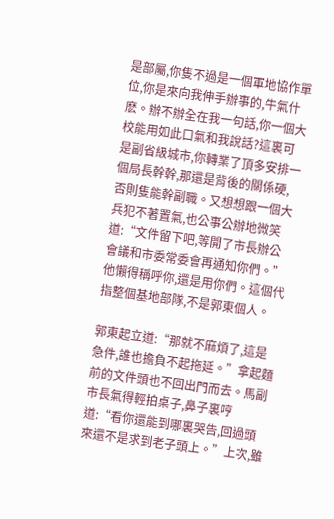是部屬,你隻不過是一個軍地協作單位,你是來向我伸手辦事的,牛氣什麽。辦不辦全在我一句話,你一個大校能用如此口氣和我說話?這裏可是副省級城市,你轉業了頂多安排一個局長幹幹,那還是背後的關係硬,否則隻能幹副職。又想想跟一個大兵犯不著置氣,也公事公辦地微笑道:“文件留下吧,等開了市長辦公會議和市委常委會再通知你們。”他懶得稱呼你,還是用你們。這個代指整個基地部隊,不是郭東個人。

郭東起立道:“那就不麻煩了,這是急件,誰也擔負不起拖延。”拿起麵前的文件頭也不回出門而去。馬副市長氣得輕拍桌子,鼻子裏哼道:“看你還能到哪裏哭告,回過頭來還不是求到老子頭上。”上次,雖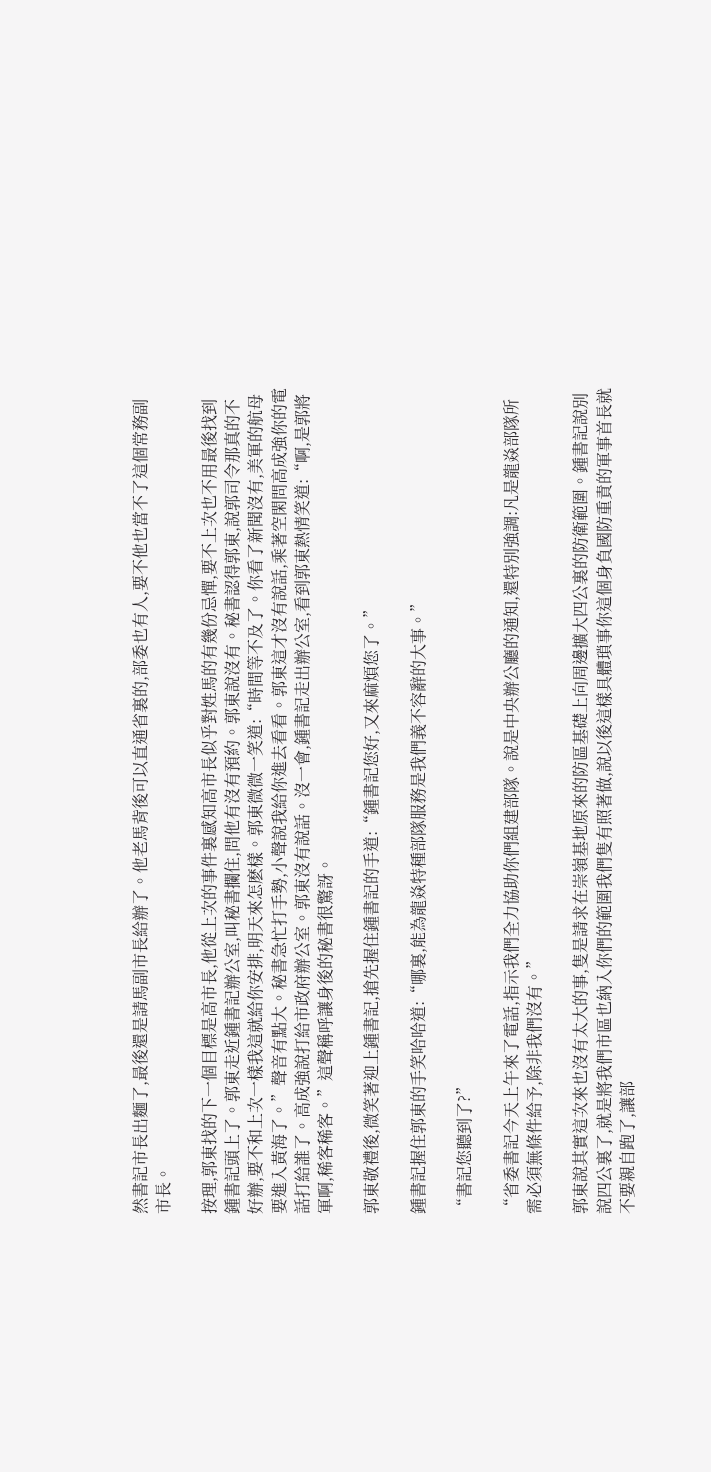然書記市長出麵了,最後還是請馬副市長給辦了。他老馬背後可以直通省裏的,部委也有人,要不他也當不了這個常務副市長。

按理,郭東找的下一個目標是高市長,他從上次的事件裏感知高市長似乎對姓馬的有幾份忌憚,要不上次也不用最後找到鍾書記頭上了。郭東走近鍾書記辦公室,叫秘書攔住,問他有沒有預約。郭東說沒有。秘書認得郭東,說郭司令那真的不好辦,要不和上次一樣我這就給你安排,明天來怎麽樣。郭東微微一笑道:“時間等不及了。你看了新聞沒有,美軍的航母要進入黃海了。”聲音有點大。秘書急忙打手勢,小聲說我給你進去看看。郭東這才沒有說話,乘著空閑問高成強你的電話打給誰了。高成強說打給市政府辦公室。郭東沒有說話。沒一會,鍾書記走出辦公室,看到郭東熱情笑道:“啊,是郭將軍啊,稀客稀客。”這聲稱呼讓身後的秘書很驚訝。

郭東敬禮後,微笑著迎上鍾書記,搶先握住鍾書記的手道:“鍾書記您好,又來麻煩您了。”

鍾書記握住郭東的手笑哈哈道:“哪裏,能為龍焱特種部隊服務是我們義不容辭的大事。”

“書記您聽到了?”

“省委書記今天上午來了電話,指示我們全力協助你們組建部隊。說是中央辦公廳的通知,還特別強調:凡是龍焱部隊所需必須無條件給予,除非我們沒有。”

郭東說其實這次來也沒有太大的事,隻是請求在崇嶺基地原來的防區基礎上向周邊擴大四公裏的防衛範圍。鍾書記說別說四公裏了,就是將我們市區也納入你們的範圍我們隻有照著做,說以後這樣具體瑣事你這個身負國防重責的軍事首長就不要親自跑了,讓部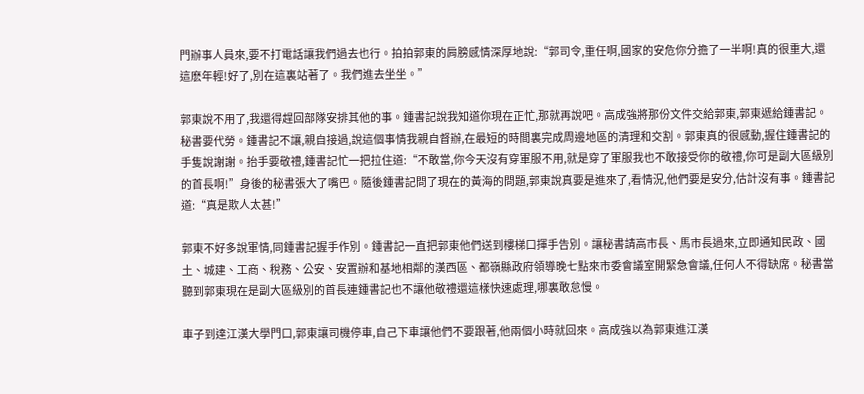門辦事人員來,要不打電話讓我們過去也行。拍拍郭東的肩膀感情深厚地說:“郭司令,重任啊,國家的安危你分擔了一半啊!真的很重大,還這麽年輕!好了,別在這裏站著了。我們進去坐坐。”

郭東說不用了,我還得趕回部隊安排其他的事。鍾書記說我知道你現在正忙,那就再說吧。高成強將那份文件交給郭東,郭東遞給鍾書記。秘書要代勞。鍾書記不讓,親自接過,說這個事情我親自督辦,在最短的時間裏完成周邊地區的清理和交割。郭東真的很感動,握住鍾書記的手隻說謝謝。抬手要敬禮,鍾書記忙一把拉住道:“不敢當,你今天沒有穿軍服不用,就是穿了軍服我也不敢接受你的敬禮,你可是副大區級別的首長啊!”身後的秘書張大了嘴巴。隨後鍾書記問了現在的黃海的問題,郭東說真要是進來了,看情況,他們要是安分,估計沒有事。鍾書記道:“真是欺人太甚!”

郭東不好多說軍情,同鍾書記握手作別。鍾書記一直把郭東他們送到樓梯口揮手告別。讓秘書請高市長、馬市長過來,立即通知民政、國土、城建、工商、稅務、公安、安置辦和基地相鄰的漢西區、都嶺縣政府領導晚七點來市委會議室開緊急會議,任何人不得缺席。秘書當聽到郭東現在是副大區級別的首長連鍾書記也不讓他敬禮還這樣快速處理,哪裏敢怠慢。

車子到達江漢大學門口,郭東讓司機停車,自己下車讓他們不要跟著,他兩個小時就回來。高成強以為郭東進江漢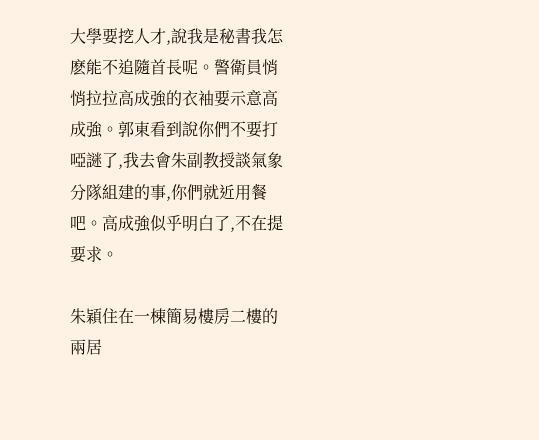大學要挖人才,說我是秘書我怎麽能不追隨首長呢。警衛員悄悄拉拉高成強的衣袖要示意高成強。郭東看到說你們不要打啞謎了,我去會朱副教授談氣象分隊組建的事,你們就近用餐吧。高成強似乎明白了,不在提要求。

朱穎住在一棟簡易樓房二樓的兩居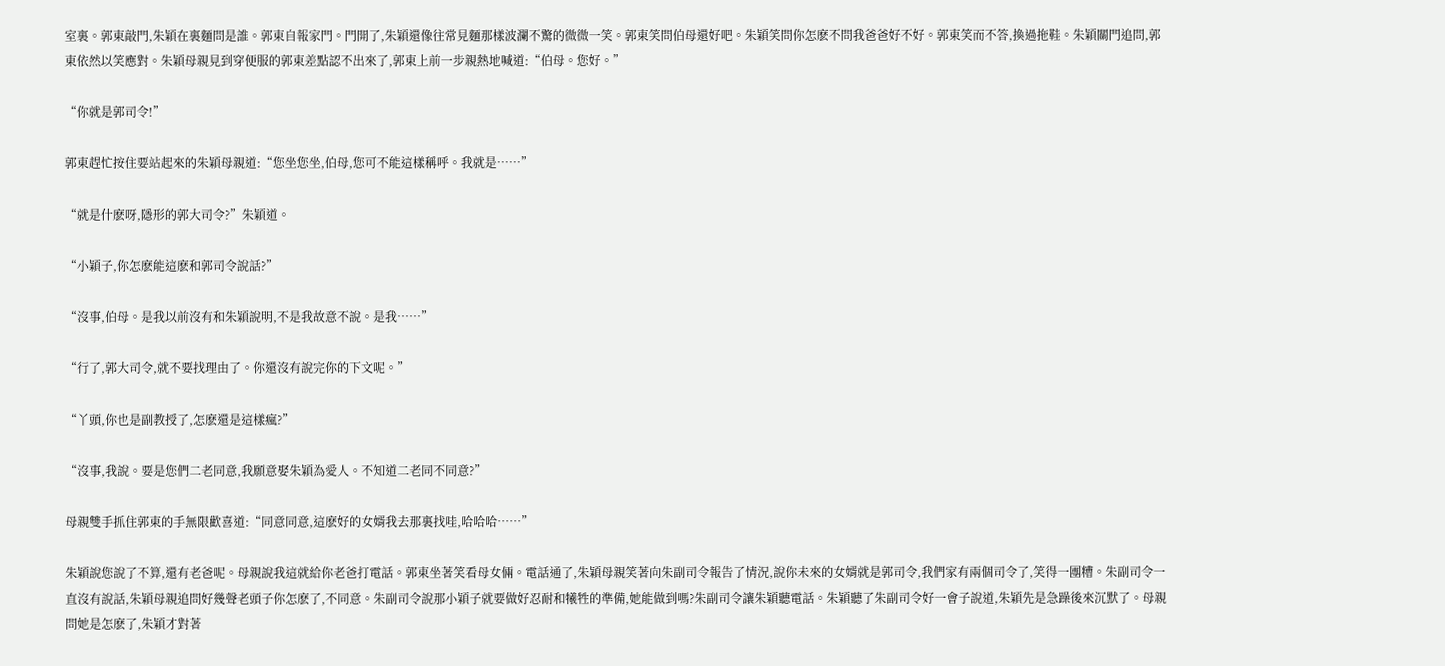室裏。郭東敲門,朱穎在裏麵問是誰。郭東自報家門。門開了,朱穎還像往常見麵那樣波瀾不驚的微微一笑。郭東笑問伯母還好吧。朱穎笑問你怎麽不問我爸爸好不好。郭東笑而不答,換過拖鞋。朱穎關門追問,郭東依然以笑應對。朱穎母親見到穿便服的郭東差點認不出來了,郭東上前一步親熱地喊道:“伯母。您好。”

“你就是郭司令!”

郭東趕忙按住要站起來的朱穎母親道:“您坐您坐,伯母,您可不能這樣稱呼。我就是……”

“就是什麽呀,隱形的郭大司令?”朱穎道。

“小穎子,你怎麽能這麽和郭司令說話?”

“沒事,伯母。是我以前沒有和朱穎說明,不是我故意不說。是我……”

“行了,郭大司令,就不要找理由了。你還沒有說完你的下文呢。”

“丫頭,你也是副教授了,怎麽還是這樣瘋?”

“沒事,我說。要是您們二老同意,我願意娶朱穎為愛人。不知道二老同不同意?”

母親雙手抓住郭東的手無限歡喜道:“同意同意,這麽好的女婿我去那裏找哇,哈哈哈……”

朱穎說您說了不算,還有老爸呢。母親說我這就給你老爸打電話。郭東坐著笑看母女倆。電話通了,朱穎母親笑著向朱副司令報告了情況,說你未來的女婿就是郭司令,我們家有兩個司令了,笑得一團糟。朱副司令一直沒有說話,朱穎母親追問好幾聲老頭子你怎麽了,不同意。朱副司令說那小穎子就要做好忍耐和犧牲的準備,她能做到嗎?朱副司令讓朱穎聽電話。朱穎聽了朱副司令好一會子說道,朱穎先是急躁後來沉默了。母親問她是怎麽了,朱穎才對著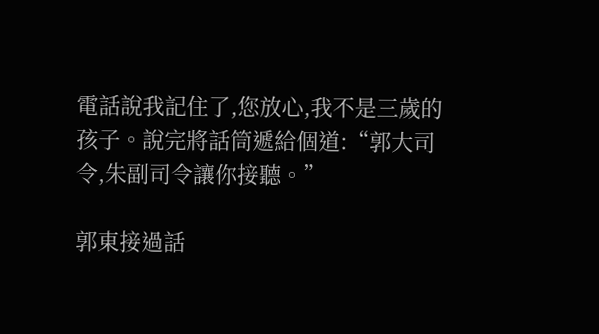電話說我記住了,您放心,我不是三歲的孩子。說完將話筒遞給個道:“郭大司令,朱副司令讓你接聽。”

郭東接過話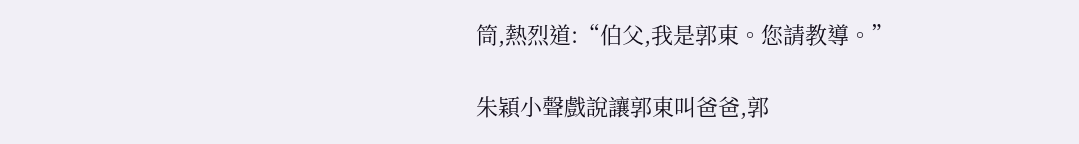筒,熱烈道:“伯父,我是郭東。您請教導。”

朱穎小聲戲說讓郭東叫爸爸,郭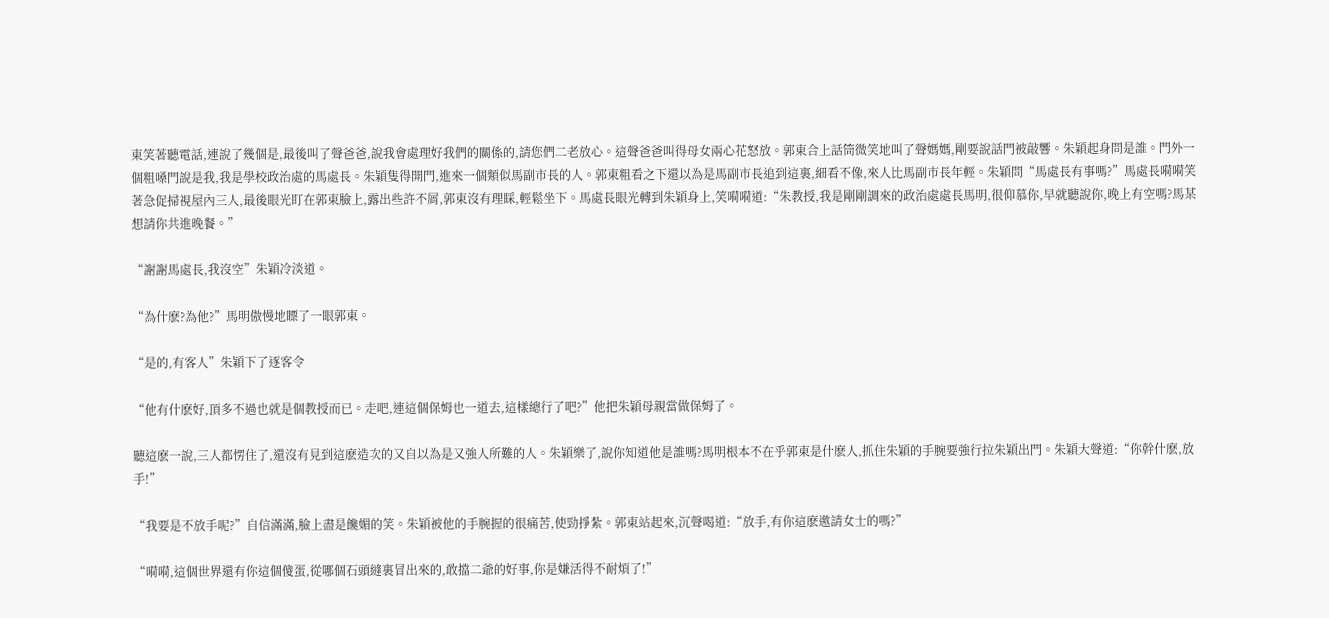東笑著聽電話,連說了幾個是,最後叫了聲爸爸,說我會處理好我們的關係的,請您們二老放心。這聲爸爸叫得母女兩心花怒放。郭東合上話筒微笑地叫了聲媽媽,剛要說話門被敲響。朱穎起身問是誰。門外一個粗嗓門說是我,我是學校政治處的馬處長。朱穎隻得開門,進來一個類似馬副市長的人。郭東粗看之下還以為是馬副市長追到這裏,細看不像,來人比馬副市長年輕。朱穎問“馬處長有事嗎?”馬處長嗬嗬笑著急促掃視屋內三人,最後眼光盯在郭東臉上,露出些許不屑,郭東沒有理睬,輕鬆坐下。馬處長眼光轉到朱穎身上,笑嗬嗬道:“朱教授,我是剛剛調來的政治處處長馬明,很仰慕你,早就聽說你,晚上有空嗎?馬某想請你共進晚餐。”

“謝謝馬處長,我沒空”朱穎冷淡道。

“為什麽?為他?”馬明傲慢地瞟了一眼郭東。

“是的,有客人”朱穎下了逐客令

“他有什麽好,頂多不過也就是個教授而已。走吧,連這個保姆也一道去,這樣總行了吧?”他把朱穎母親當做保姆了。

聽這麽一說,三人都愣住了,還沒有見到這麽造次的又自以為是又強人所難的人。朱穎樂了,說你知道他是誰嗎?馬明根本不在乎郭東是什麽人,抓住朱穎的手腕要強行拉朱穎出門。朱穎大聲道:“你幹什麽,放手!”

“我要是不放手呢?”自信滿滿,臉上盡是饞媚的笑。朱穎被他的手腕握的很痛苦,使勁掙紮。郭東站起來,沉聲喝道:“放手,有你這麽邀請女士的嗎?”

“嗬嗬,這個世界還有你這個傻蛋,從哪個石頭縫裏冒出來的,敢擋二爺的好事,你是嫌活得不耐煩了!”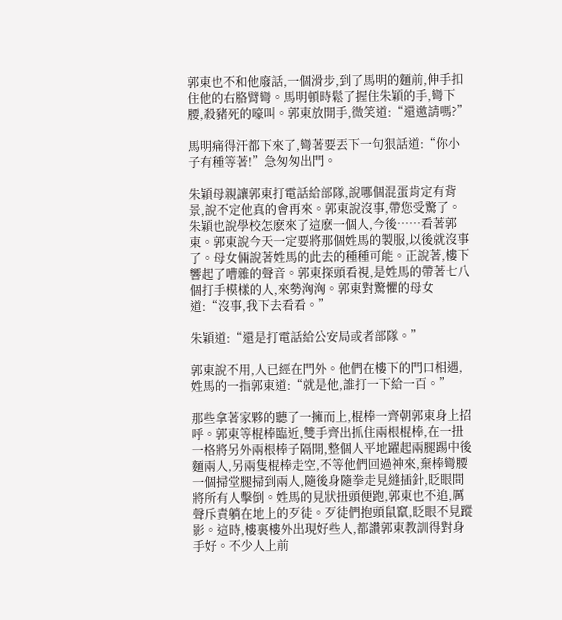郭東也不和他廢話,一個滑步,到了馬明的麵前,伸手扣住他的右胳臂彎。馬明頓時鬆了握住朱穎的手,彎下腰,殺豬死的嚎叫。郭東放開手,微笑道:“還邀請嗎?”

馬明痛得汗都下來了,彎著要丟下一句狠話道:“你小子有種等著!”急匆匆出門。

朱穎母親讓郭東打電話給部隊,說哪個混蛋肯定有背景,說不定他真的會再來。郭東說沒事,帶您受驚了。朱穎也說學校怎麽來了這麽一個人,今後……看著郭東。郭東說今天一定要將那個姓馬的製服,以後就沒事了。母女倆說著姓馬的此去的種種可能。正說著,樓下響起了嘈雜的聲音。郭東探頭看視,是姓馬的帶著七八個打手模樣的人,來勢洶洶。郭東對驚懼的母女道:“沒事,我下去看看。”

朱穎道:“還是打電話給公安局或者部隊。”

郭東說不用,人已經在門外。他們在樓下的門口相遇,姓馬的一指郭東道:“就是他,誰打一下給一百。”

那些拿著家夥的聽了一擁而上,棍棒一齊朝郭東身上招呼。郭東等棍棒臨近,雙手齊出抓住兩根棍棒,在一扭一格將另外兩根棒子隔開,整個人平地躍起兩腿踢中後麵兩人,另兩隻棍棒走空,不等他們回過神來,棄棒彎腰一個掃堂腿掃到兩人,隨後身隨拳走見縫插針,眨眼間將所有人擊倒。姓馬的見狀扭頭便跑,郭東也不追,厲聲斥責躺在地上的歹徒。歹徒們抱頭鼠竄,眨眼不見蹤影。這時,樓裏樓外出現好些人,都讚郭東教訓得對身手好。不少人上前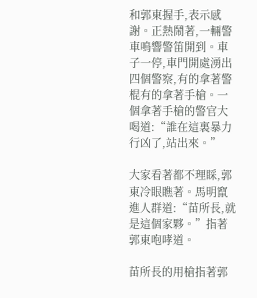和郭東握手,表示感謝。正熱鬧著,一輛警車鳴響警笛開到。車子一停,車門開處湧出四個警察,有的拿著警棍有的拿著手槍。一個拿著手槍的警官大喝道:“誰在這裏暴力行凶了,站出來。”

大家看著都不理睬,郭東冷眼瞧著。馬明竄進人群道:“苗所長,就是這個家夥。”指著郭東咆哮道。

苗所長的用槍指著郭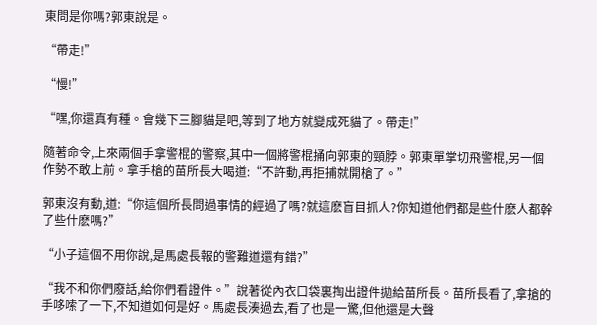東問是你嗎?郭東說是。

“帶走!”

“慢!”

“嘿,你還真有種。會幾下三腳貓是吧,等到了地方就變成死貓了。帶走!”

隨著命令,上來兩個手拿警棍的警察,其中一個將警棍捅向郭東的頸脖。郭東單掌切飛警棍,另一個作勢不敢上前。拿手槍的苗所長大喝道:“不許動,再拒捕就開槍了。”

郭東沒有動,道:“你這個所長問過事情的經過了嗎?就這麽盲目抓人?你知道他們都是些什麽人都幹了些什麽嗎?”

“小子這個不用你說,是馬處長報的警難道還有錯?”

“我不和你們廢話,給你們看證件。”說著從內衣口袋裏掏出證件拋給苗所長。苗所長看了,拿搶的手哆嗦了一下,不知道如何是好。馬處長湊過去,看了也是一驚,但他還是大聲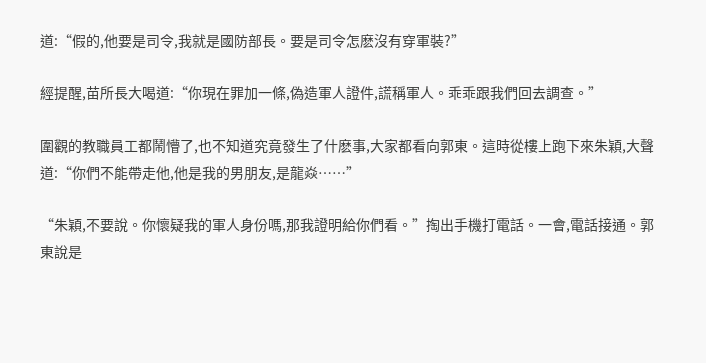道:“假的,他要是司令,我就是國防部長。要是司令怎麽沒有穿軍裝?”

經提醒,苗所長大喝道:“你現在罪加一條,偽造軍人證件,謊稱軍人。乖乖跟我們回去調查。”

圍觀的教職員工都鬧懵了,也不知道究竟發生了什麽事,大家都看向郭東。這時從樓上跑下來朱穎,大聲道:“你們不能帶走他,他是我的男朋友,是龍焱……”

“朱穎,不要說。你懷疑我的軍人身份嗎,那我證明給你們看。”掏出手機打電話。一會,電話接通。郭東說是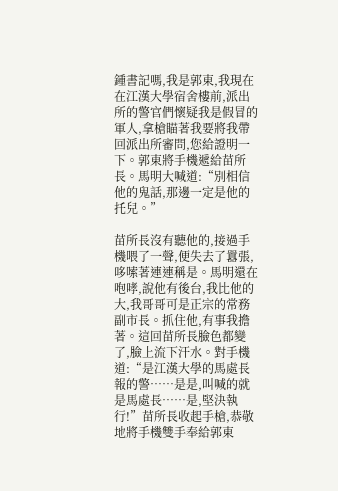鍾書記嗎,我是郭東,我現在在江漢大學宿舍樓前,派出所的警官們懷疑我是假冒的軍人,拿槍瞄著我要將我帶回派出所審問,您給證明一下。郭東將手機遞給苗所長。馬明大喊道:“別相信他的鬼話,那邊一定是他的托兒。”

苗所長沒有聽他的,接過手機喂了一聲,便失去了囂張,哆嗦著連連稱是。馬明還在咆哮,說他有後台,我比他的大,我哥哥可是正宗的常務副市長。抓住他,有事我擔著。這回苗所長臉色都變了,臉上流下汗水。對手機道:“是江漢大學的馬處長報的警……是是,叫喊的就是馬處長……是,堅決執行!”苗所長收起手槍,恭敬地將手機雙手奉給郭東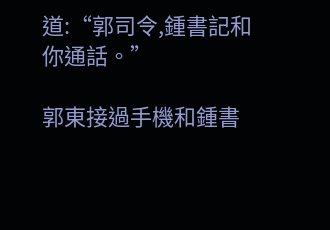道:“郭司令,鍾書記和你通話。”

郭東接過手機和鍾書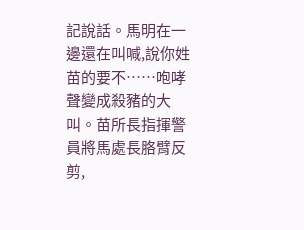記說話。馬明在一邊還在叫喊,說你姓苗的要不……咆哮聲變成殺豬的大叫。苗所長指揮警員將馬處長胳臂反剪,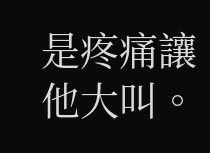是疼痛讓他大叫。